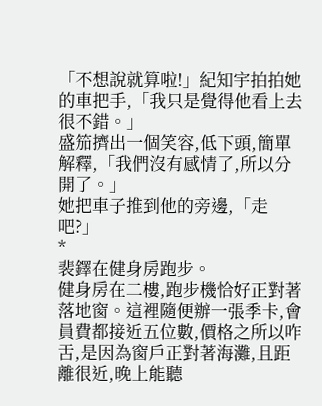「不想說就算啦!」紀知宇拍拍她的車把手,「我只是覺得他看上去很不錯。」
盛笳擠出一個笑容,低下頭,簡單解釋,「我們沒有感情了,所以分開了。」
她把車子推到他的旁邊,「走吧?」
*
裴鐸在健身房跑步。
健身房在二樓,跑步機恰好正對著落地窗。這裡隨便辦一張季卡,會員費都接近五位數,價格之所以咋舌,是因為窗戶正對著海灘,且距離很近,晚上能聽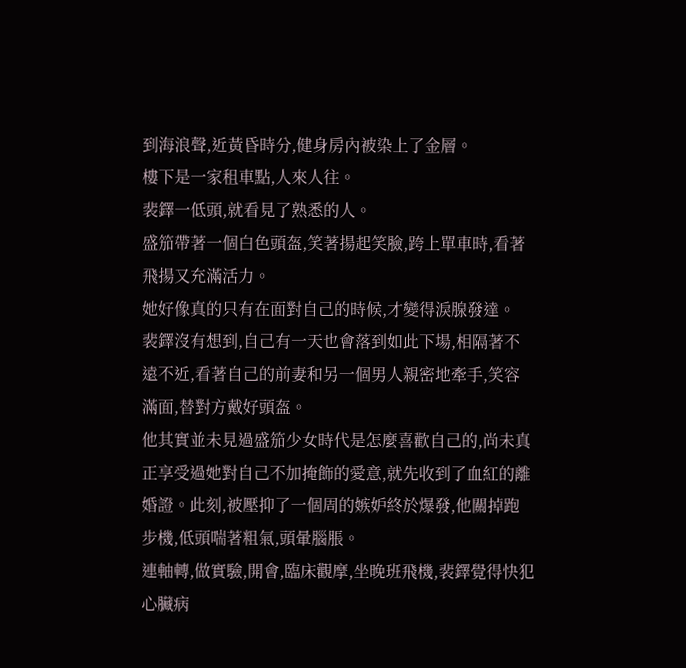到海浪聲,近黃昏時分,健身房內被染上了金層。
樓下是一家租車點,人來人往。
裴鐸一低頭,就看見了熟悉的人。
盛笳帶著一個白色頭盔,笑著揚起笑臉,跨上單車時,看著飛揚又充滿活力。
她好像真的只有在面對自己的時候,才變得淚腺發達。
裴鐸沒有想到,自己有一天也會落到如此下場,相隔著不遠不近,看著自己的前妻和另一個男人親密地牽手,笑容滿面,替對方戴好頭盔。
他其實並未見過盛笳少女時代是怎麼喜歡自己的,尚未真正享受過她對自己不加掩飾的愛意,就先收到了血紅的離婚證。此刻,被壓抑了一個周的嫉妒終於爆發,他關掉跑步機,低頭喘著粗氣,頭暈腦脹。
連軸轉,做實驗,開會,臨床觀摩,坐晚班飛機,裴鐸覺得快犯心臟病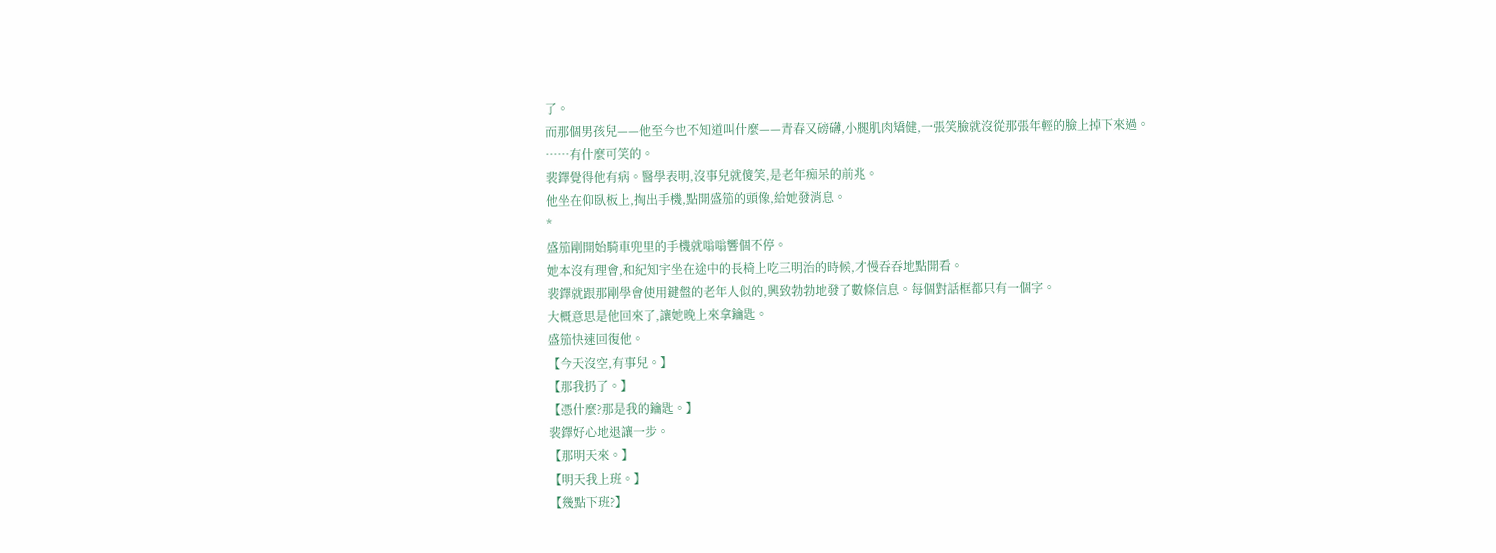了。
而那個男孩兒——他至今也不知道叫什麼——青春又磅礴,小腿肌肉矯健,一張笑臉就沒從那張年輕的臉上掉下來過。
……有什麼可笑的。
裴鐸覺得他有病。醫學表明,沒事兒就傻笑,是老年痴呆的前兆。
他坐在仰臥板上,掏出手機,點開盛笳的頭像,給她發消息。
*
盛笳剛開始騎車兜里的手機就嗡嗡響個不停。
她本沒有理會,和紀知宇坐在途中的長椅上吃三明治的時候,才慢吞吞地點開看。
裴鐸就跟那剛學會使用鍵盤的老年人似的,興致勃勃地發了數條信息。每個對話框都只有一個字。
大概意思是他回來了,讓她晚上來拿鑰匙。
盛笳快速回復他。
【今天沒空,有事兒。】
【那我扔了。】
【憑什麼?那是我的鑰匙。】
裴鐸好心地退讓一步。
【那明天來。】
【明天我上班。】
【幾點下班?】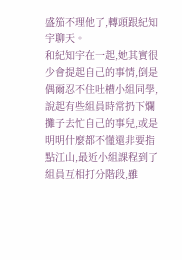盛笳不理他了,轉頭跟紀知宇聊天。
和紀知宇在一起,她其實很少會提起自己的事情,倒是偶爾忍不住吐槽小組同學,說起有些組員時常扔下爛攤子去忙自己的事兒,或是明明什麼都不懂還非要指點江山,最近小組課程到了組員互相打分階段,雖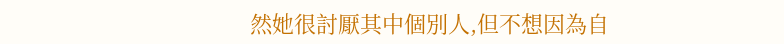然她很討厭其中個別人,但不想因為自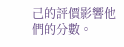己的評價影響他們的分數。